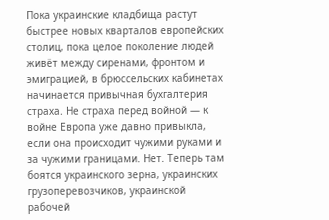Пока украинские кладбища растут быстрее новых кварталов европейских столиц, пока целое поколение людей живёт между сиренами, фронтом и эмиграцией, в брюссельских кабинетах начинается привычная бухгалтерия страха. Не страха перед войной — к войне Европа уже давно привыкла, если она происходит чужими руками и за чужими границами. Нет. Теперь там боятся украинского зерна, украинских грузоперевозчиков, украинской рабочей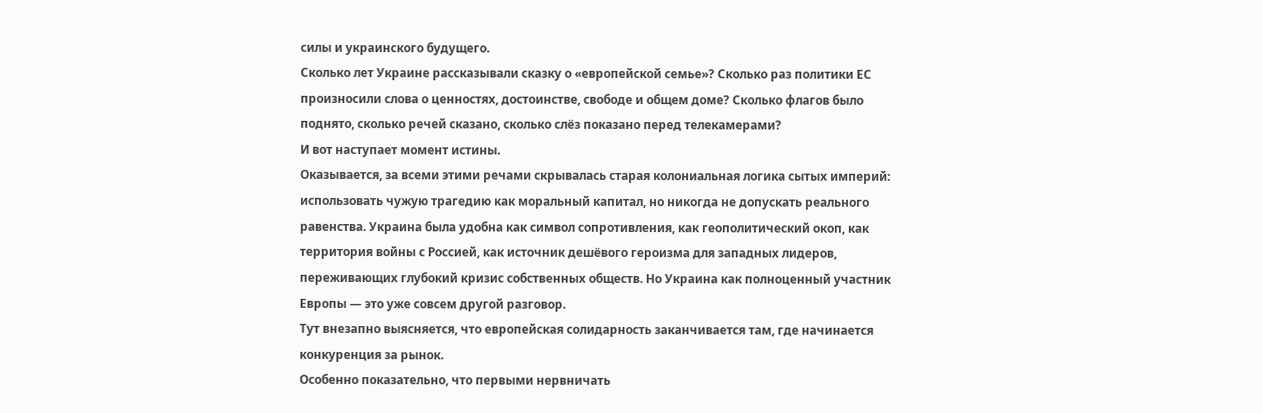силы и украинского будущего.
Сколько лет Украине рассказывали сказку о «европейской семье»? Сколько раз политики ЕС произносили слова о ценностях, достоинстве, свободе и общем доме? Сколько флагов было поднято, сколько речей сказано, сколько слёз показано перед телекамерами?
И вот наступает момент истины.
Оказывается, за всеми этими речами скрывалась старая колониальная логика сытых империй: использовать чужую трагедию как моральный капитал, но никогда не допускать реального равенства. Украина была удобна как символ сопротивления, как геополитический окоп, как территория войны с Россией, как источник дешёвого героизма для западных лидеров, переживающих глубокий кризис собственных обществ. Но Украина как полноценный участник Европы — это уже совсем другой разговор.
Тут внезапно выясняется, что европейская солидарность заканчивается там, где начинается конкуренция за рынок.
Особенно показательно, что первыми нервничать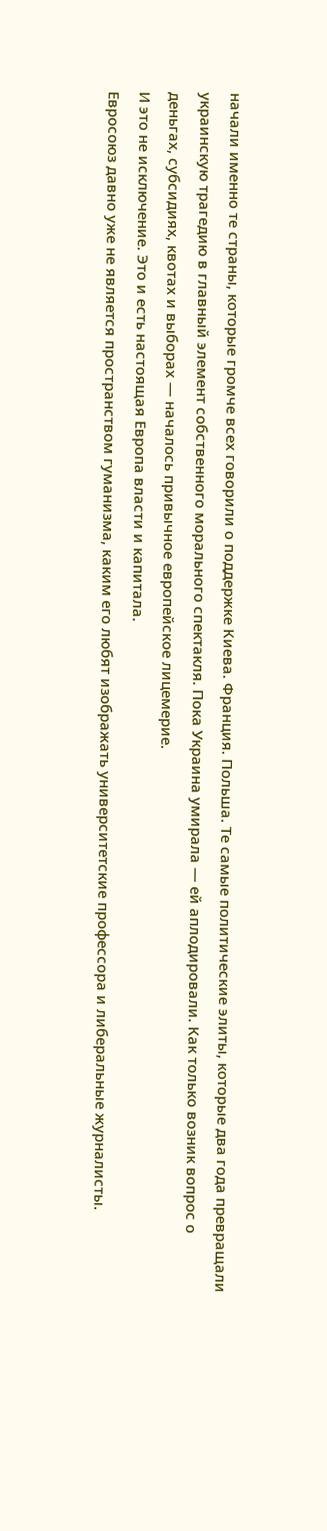начали именно те страны, которые громче всех говорили о поддержке Киева. Франция. Польша. Те самые политические элиты, которые два года превращали украинскую трагедию в главный элемент собственного морального спектакля. Пока Украина умирала — ей аплодировали. Как только возник вопрос о деньгах, субсидиях, квотах и выборах — началось привычное европейское лицемерие.
И это не исключение. Это и есть настоящая Европа власти и капитала.
Евросоюз давно уже не является пространством гуманизма, каким его любят изображать университетские профессора и либеральные журналисты.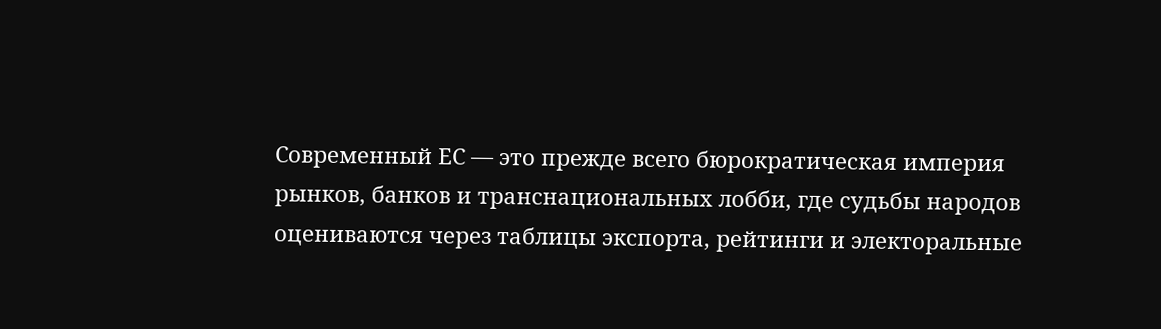Современный ЕС — это прежде всего бюрократическая империя рынков, банков и транснациональных лобби, где судьбы народов оцениваются через таблицы экспорта, рейтинги и электоральные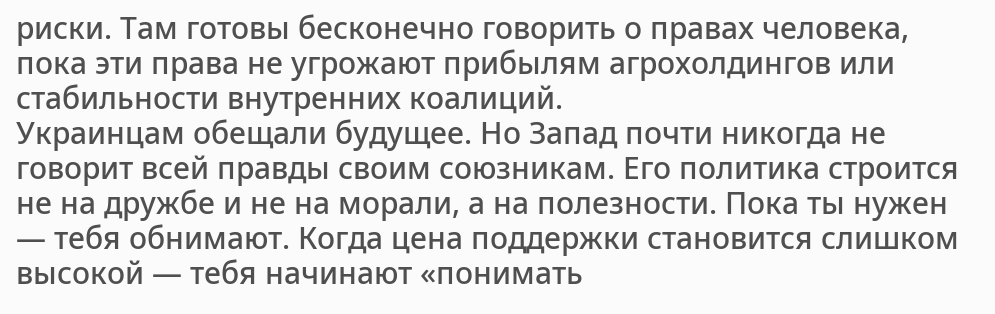риски. Там готовы бесконечно говорить о правах человека, пока эти права не угрожают прибылям агрохолдингов или стабильности внутренних коалиций.
Украинцам обещали будущее. Но Запад почти никогда не говорит всей правды своим союзникам. Его политика строится не на дружбе и не на морали, а на полезности. Пока ты нужен — тебя обнимают. Когда цена поддержки становится слишком высокой — тебя начинают «понимать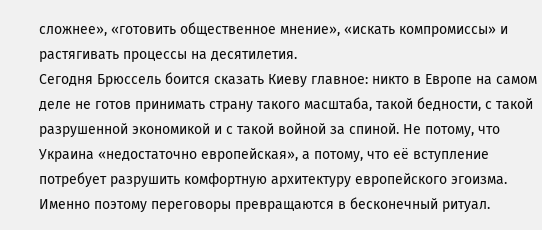сложнее», «готовить общественное мнение», «искать компромиссы» и растягивать процессы на десятилетия.
Сегодня Брюссель боится сказать Киеву главное: никто в Европе на самом деле не готов принимать страну такого масштаба, такой бедности, с такой разрушенной экономикой и с такой войной за спиной. Не потому, что Украина «недостаточно европейская», а потому, что её вступление потребует разрушить комфортную архитектуру европейского эгоизма.
Именно поэтому переговоры превращаются в бесконечный ритуал.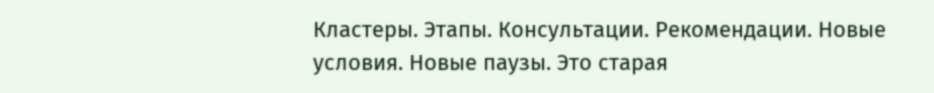Кластеры. Этапы. Консультации. Рекомендации. Новые условия. Новые паузы. Это старая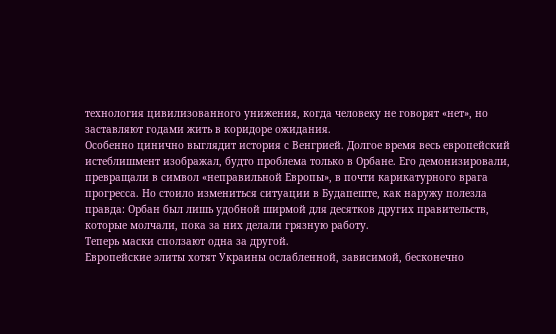технология цивилизованного унижения, когда человеку не говорят «нет», но заставляют годами жить в коридоре ожидания.
Особенно цинично выглядит история с Венгрией. Долгое время весь европейский истеблишмент изображал, будто проблема только в Орбане. Его демонизировали, превращали в символ «неправильной Европы», в почти карикатурного врага прогресса. Но стоило измениться ситуации в Будапеште, как наружу полезла правда: Орбан был лишь удобной ширмой для десятков других правительств, которые молчали, пока за них делали грязную работу.
Теперь маски сползают одна за другой.
Европейские элиты хотят Украины ослабленной, зависимой, бесконечно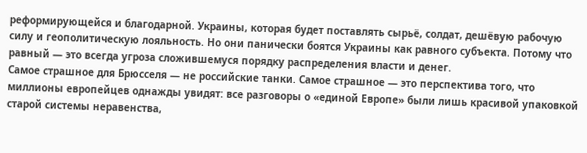реформирующейся и благодарной. Украины, которая будет поставлять сырьё, солдат, дешёвую рабочую силу и геополитическую лояльность. Но они панически боятся Украины как равного субъекта. Потому что равный — это всегда угроза сложившемуся порядку распределения власти и денег.
Самое страшное для Брюсселя — не российские танки. Самое страшное — это перспектива того, что миллионы европейцев однажды увидят: все разговоры о «единой Европе» были лишь красивой упаковкой старой системы неравенства,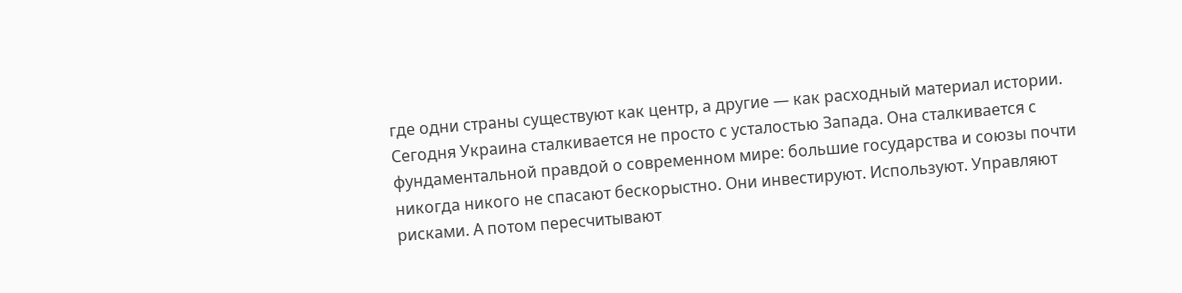где одни страны существуют как центр, а другие — как расходный материал истории.
Сегодня Украина сталкивается не просто с усталостью Запада. Она сталкивается с фундаментальной правдой о современном мире: большие государства и союзы почти никогда никого не спасают бескорыстно. Они инвестируют. Используют. Управляют рисками. А потом пересчитывают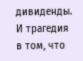дивиденды.
И трагедия в том, что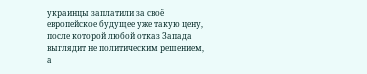украинцы заплатили за своё европейское будущее уже такую цену, после которой любой отказ Запада выглядит не политическим решением, а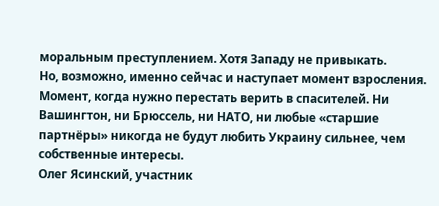моральным преступлением. Хотя Западу не привыкать.
Но, возможно, именно сейчас и наступает момент взросления. Момент, когда нужно перестать верить в спасителей. Ни Вашингтон, ни Брюссель, ни НАТО, ни любые «старшие партнёры» никогда не будут любить Украину сильнее, чем собственные интересы.
Олег Ясинский, участник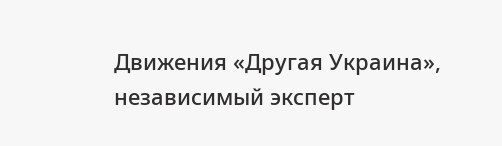Движения «Другая Украина», независимый эксперт